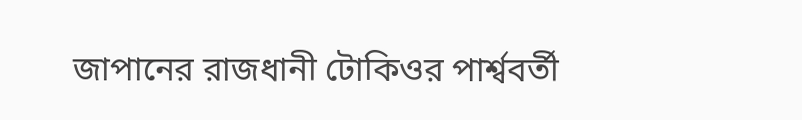জাপানের রাজধানী টোকিওর পার্শ্ববর্তী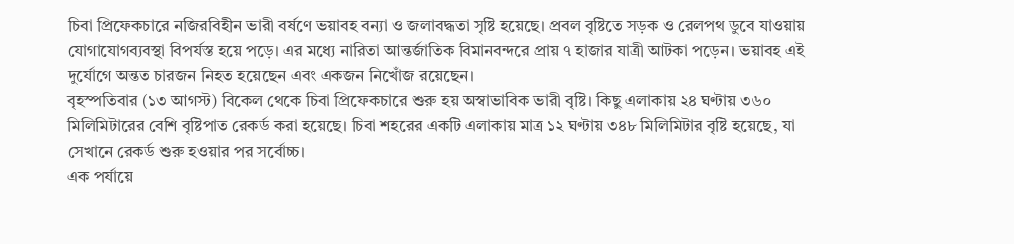চিবা প্রিফেকচারে নজিরবিহীন ভারী বর্ষণে ভয়াবহ বন্যা ও জলাবদ্ধতা সৃষ্টি হয়েছে। প্রবল বৃষ্টিতে সড়ক ও রেলপথ ডুবে যাওয়ায় যোগাযোগব্যবস্থা বিপর্যস্ত হয়ে পড়ে। এর মধ্যে নারিতা আন্তর্জাতিক বিমানবন্দরে প্রায় ৭ হাজার যাত্রী আটকা পড়েন। ভয়াবহ এই দুর্যোগে অন্তত চারজন নিহত হয়েছেন এবং একজন নিখোঁজ রয়েছেন।
বৃহস্পতিবার (১৩ আগস্ট) বিকেল থেকে চিবা প্রিফেকচারে শুরু হয় অস্বাভাবিক ভারী বৃষ্টি। কিছু এলাকায় ২৪ ঘণ্টায় ৩৬০ মিলিমিটারের বেশি বৃষ্টিপাত রেকর্ড করা হয়েছে। চিবা শহরের একটি এলাকায় মাত্র ১২ ঘণ্টায় ৩৪৮ মিলিমিটার বৃষ্টি হয়েছে, যা সেখানে রেকর্ড শুরু হওয়ার পর সর্বোচ্চ।
এক পর্যায়ে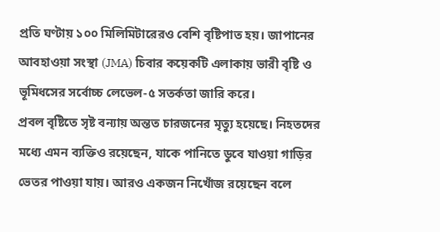প্রতি ঘণ্টায় ১০০ মিলিমিটারেরও বেশি বৃষ্টিপাত হয়। জাপানের আবহাওয়া সংস্থা (JMA) চিবার কয়েকটি এলাকায় ভারী বৃষ্টি ও ভূমিধসের সর্বোচ্চ লেভেল-৫ সতর্কতা জারি করে।
প্রবল বৃষ্টিতে সৃষ্ট বন্যায় অন্তত চারজনের মৃত্যু হয়েছে। নিহতদের মধ্যে এমন ব্যক্তিও রয়েছেন, যাকে পানিতে ডুবে যাওয়া গাড়ির ভেতর পাওয়া যায়। আরও একজন নিখোঁজ রয়েছেন বলে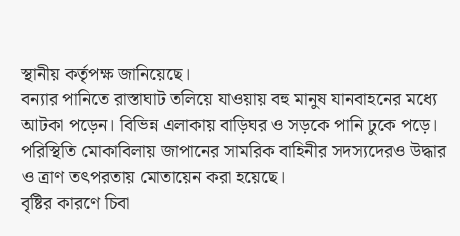স্থানীয় কর্তৃপক্ষ জানিয়েছে।
বন্যার পানিতে রাস্তাঘাট তলিয়ে যাওয়ায় বহু মানুষ যানবাহনের মধ্যে আটকা পড়েন। বিভিন্ন এলাকায় বাড়িঘর ও সড়কে পানি ঢুকে পড়ে। পরিস্থিতি মোকাবিলায় জাপানের সামরিক বাহিনীর সদস্যদেরও উদ্ধার ও ত্রাণ তৎপরতায় মোতায়েন করা হয়েছে।
বৃষ্টির কারণে চিবা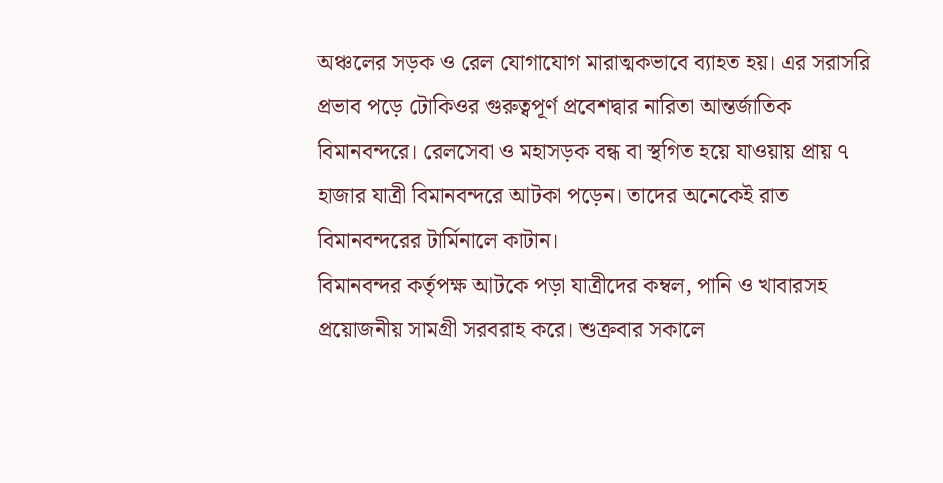অঞ্চলের সড়ক ও রেল যোগাযোগ মারাত্মকভাবে ব্যাহত হয়। এর সরাসরি প্রভাব পড়ে টোকিওর গুরুত্বপূর্ণ প্রবেশদ্বার নারিতা আন্তর্জাতিক বিমানবন্দরে। রেলসেবা ও মহাসড়ক বন্ধ বা স্থগিত হয়ে যাওয়ায় প্রায় ৭ হাজার যাত্রী বিমানবন্দরে আটকা পড়েন। তাদের অনেকেই রাত বিমানবন্দরের টার্মিনালে কাটান।
বিমানবন্দর কর্তৃপক্ষ আটকে পড়া যাত্রীদের কম্বল, পানি ও খাবারসহ প্রয়োজনীয় সামগ্রী সরবরাহ করে। শুক্রবার সকালে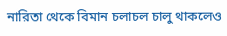নারিতা থেকে বিমান চলাচল চালু থাকলেও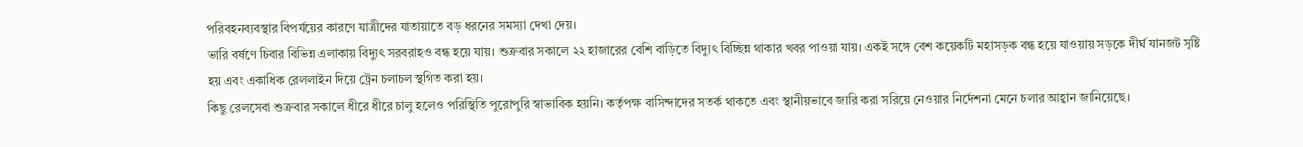পরিবহনব্যবস্থার বিপর্যয়ের কারণে যাত্রীদের যাতায়াতে বড় ধরনের সমস্যা দেখা দেয়।
ভারি বর্ষণে চিবার বিভিন্ন এলাকায় বিদ্যুৎ সরবরাহও বন্ধ হয়ে যায়। শুক্রবার সকালে ২২ হাজারের বেশি বাড়িতে বিদ্যুৎ বিচ্ছিন্ন থাকার খবর পাওয়া যায়। একই সঙ্গে বেশ কয়েকটি মহাসড়ক বন্ধ হয়ে যাওয়ায় সড়কে দীর্ঘ যানজট সৃষ্টি হয় এবং একাধিক রেললাইন দিয়ে ট্রেন চলাচল স্থগিত করা হয়।
কিছু রেলসেবা শুক্রবার সকালে ধীরে ধীরে চালু হলেও পরিস্থিতি পুরোপুরি স্বাভাবিক হয়নি। কর্তৃপক্ষ বাসিন্দাদের সতর্ক থাকতে এবং স্থানীয়ভাবে জারি করা সরিয়ে নেওয়ার নির্দেশনা মেনে চলার আহ্বান জানিয়েছে।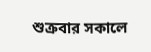শুক্রবার সকালে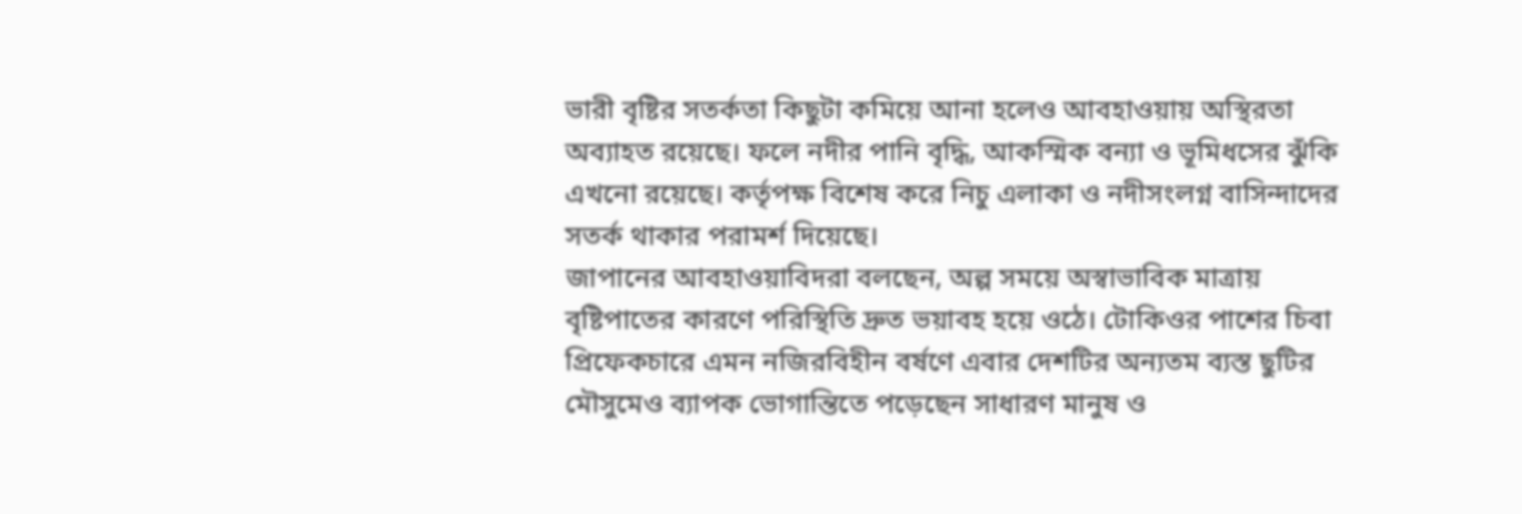ভারী বৃষ্টির সতর্কতা কিছুটা কমিয়ে আনা হলেও আবহাওয়ায় অস্থিরতা অব্যাহত রয়েছে। ফলে নদীর পানি বৃদ্ধি, আকস্মিক বন্যা ও ভূমিধসের ঝুঁকি এখনো রয়েছে। কর্তৃপক্ষ বিশেষ করে নিচু এলাকা ও নদীসংলগ্ন বাসিন্দাদের সতর্ক থাকার পরামর্শ দিয়েছে।
জাপানের আবহাওয়াবিদরা বলছেন, অল্প সময়ে অস্বাভাবিক মাত্রায় বৃষ্টিপাতের কারণে পরিস্থিতি দ্রুত ভয়াবহ হয়ে ওঠে। টোকিওর পাশের চিবা প্রিফেকচারে এমন নজিরবিহীন বর্ষণে এবার দেশটির অন্যতম ব্যস্ত ছুটির মৌসুমেও ব্যাপক ভোগান্তিতে পড়েছেন সাধারণ মানুষ ও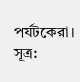পর্যটকেরা।
সূত্র: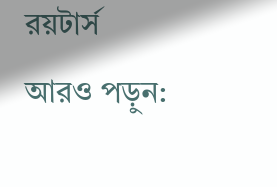রয়টার্স
আরও পড়ুন: